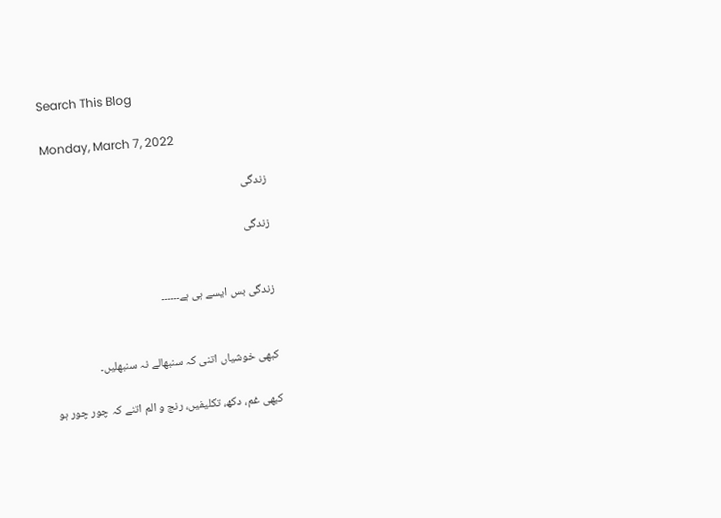Search This Blog

Monday, March 7, 2022

زندگی

زندگی


زندگی بس ایسے ہی ہے۔۔۔۔۔۔


کبھی خوشیاں اتنی کہ سنبھالے نہ سنبھلیں۔

کبھی غم، دکھ، تکلیفیں، رنج و الم اتنے کہ چور چور ہو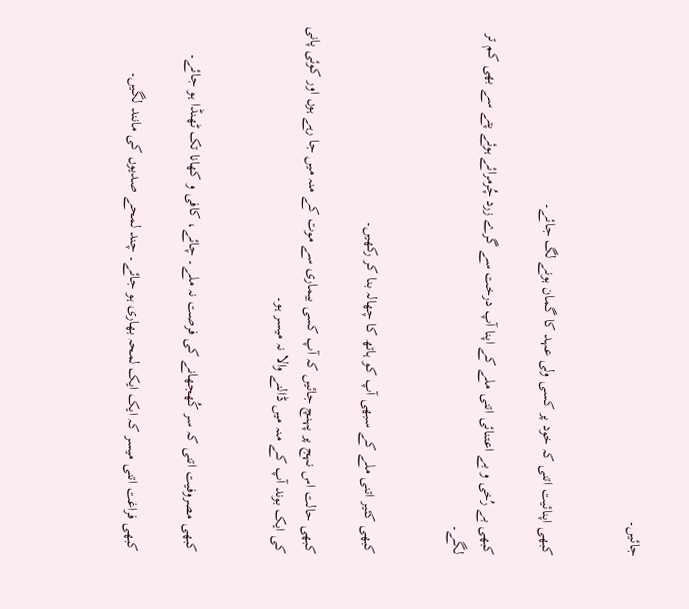جائیں۔


کبھی اپنائیت اتنی کہ خود پر کسی ولی عہد کا گمان ہونے لگ جائے۔

کبھی بے رُخی و بے اعتنائی اتنی ملے کے اپنا آپ درخت سے گرے زرد چُرمرائے ہوئے پتے سے بھی کم تر لگے۔


کبھی کئیر اتنی ملے کے سبھی آپ کو ہاتھ کا چھالہ بنا کر رکھیں۔

کبھی حالت اس نہج پر پہنچ جائیں کہ آپ کسی بیماری سے موت کے منہ میں جا رہے ہوں اور کوئی پانی کی ایک بوند آپ کے منہ میں ڈالنے والا نہ میسر ہو۔


کبھی مصروفیت اتنی کہ سر کُھجھانے کی فرصت نہ ملے۔ چائے، کافی و کھانا تک ٹھنڈا ہو جائے۔

کبھی فراغت اتنی میسر کہ ایک ایک لمحہ بھاری ہو جائے۔ چند لمحے صدیوں کی مانند لگیں۔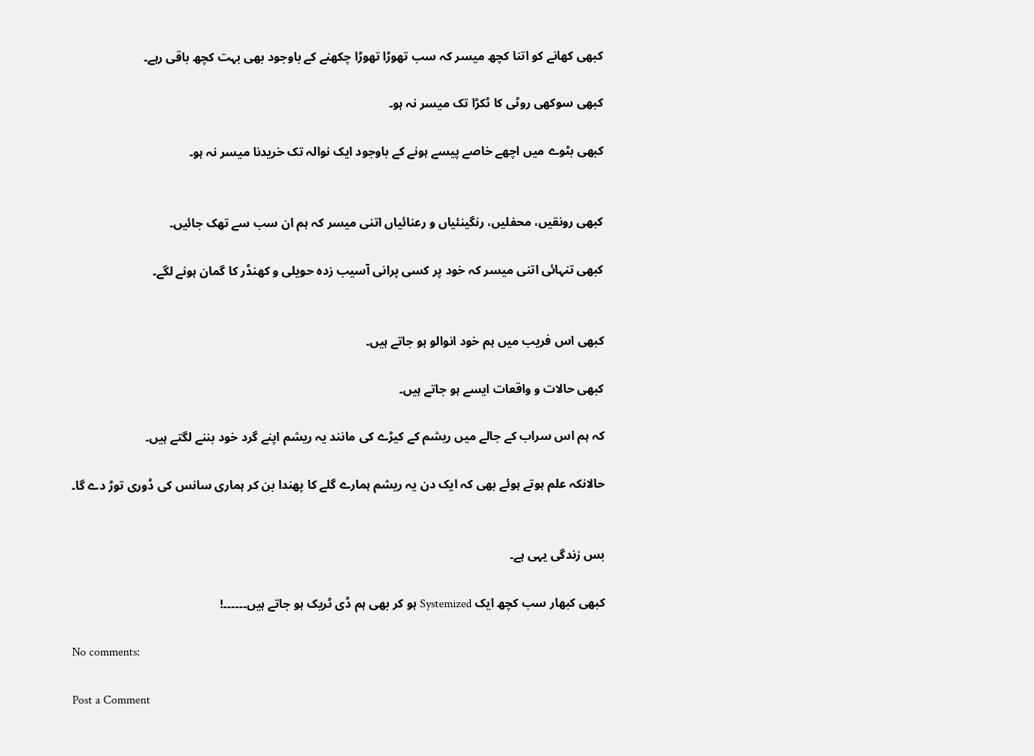کبھی کھانے کو اتنا کچھ میسر کہ سب تھوڑا تھوڑا چکھنے کے باوجود بھی بہت کچھ باقی رہے۔

کبھی سوکھی روٹی کا ٹکڑا تک میسر نہ ہو۔

کبھی بٹوے میں اچھے خاصے پیسے ہونے کے باوجود ایک نوالہ تک خریدنا میسر نہ ہو۔


کبھی رونقیں، محفلیں، رنگینئیاں و رعنائیاں اتنی میسر کہ ہم ان سب سے تھک جائیں۔

کبھی تنہائی اتنی میسر کہ خود پر کسی پرانی آسیب زدہ حویلی و کھنڈر کا گمان ہونے لگے۔


کبھی اس فریب میں ہم خود انوالو ہو جاتے ہیں۔

کبھی حالات و واقعات ایسے ہو جاتے ہیں۔

کہ ہم اس سراب کے جالے میں ریشم کے کیڑے کی مانند یہ ریشم اپنے گرد خود بننے لگتے ہیں۔

حالانکہ علم ہوتے ہوئے بھی کہ ایک دن یہ ریشم ہمارے گلے کا پھندا بن کر ہماری سانس کی ڈوری توڑ دے گا۔


بس زندگی یہی ہے۔

کبھی کبھار سب کچھ ایک Systemized ہو کر بھی ہم ڈی ٹریک ہو جاتے ہیں۔۔۔۔۔۔!

No comments:

Post a Comment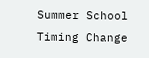Summer School Timing Change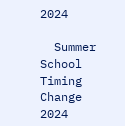2024

  Summer School Timing Change 2024